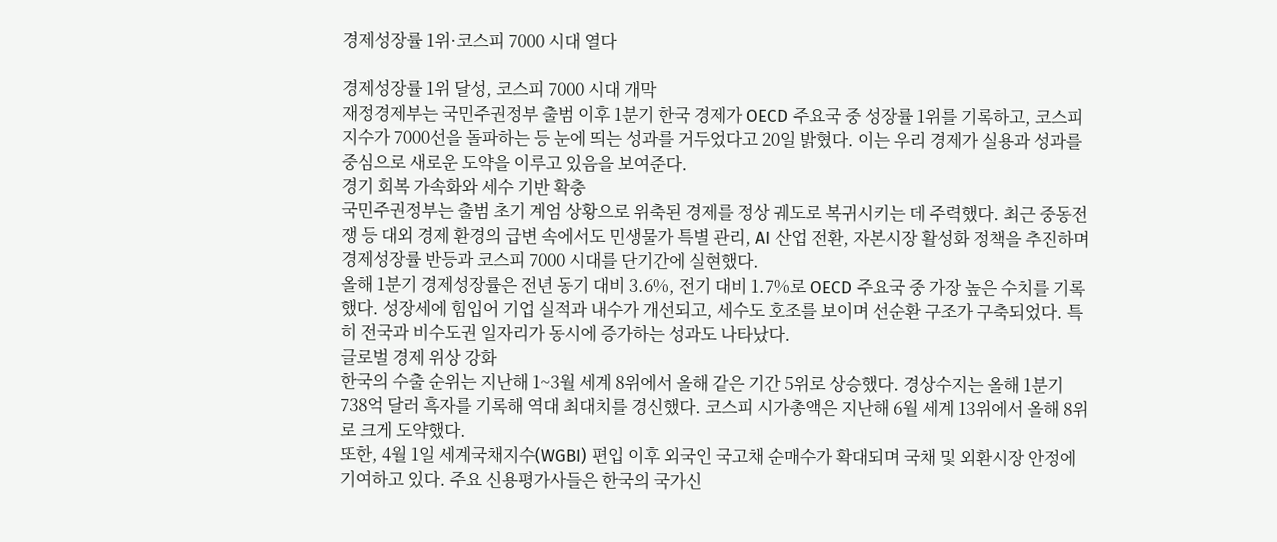경제성장률 1위·코스피 7000 시대 열다

경제성장률 1위 달성, 코스피 7000 시대 개막
재정경제부는 국민주권정부 출범 이후 1분기 한국 경제가 OECD 주요국 중 성장률 1위를 기록하고, 코스피 지수가 7000선을 돌파하는 등 눈에 띄는 성과를 거두었다고 20일 밝혔다. 이는 우리 경제가 실용과 성과를 중심으로 새로운 도약을 이루고 있음을 보여준다.
경기 회복 가속화와 세수 기반 확충
국민주권정부는 출범 초기 계엄 상황으로 위축된 경제를 정상 궤도로 복귀시키는 데 주력했다. 최근 중동전쟁 등 대외 경제 환경의 급변 속에서도 민생물가 특별 관리, AI 산업 전환, 자본시장 활성화 정책을 추진하며 경제성장률 반등과 코스피 7000 시대를 단기간에 실현했다.
올해 1분기 경제성장률은 전년 동기 대비 3.6%, 전기 대비 1.7%로 OECD 주요국 중 가장 높은 수치를 기록했다. 성장세에 힘입어 기업 실적과 내수가 개선되고, 세수도 호조를 보이며 선순환 구조가 구축되었다. 특히 전국과 비수도권 일자리가 동시에 증가하는 성과도 나타났다.
글로벌 경제 위상 강화
한국의 수출 순위는 지난해 1~3월 세계 8위에서 올해 같은 기간 5위로 상승했다. 경상수지는 올해 1분기 738억 달러 흑자를 기록해 역대 최대치를 경신했다. 코스피 시가총액은 지난해 6월 세계 13위에서 올해 8위로 크게 도약했다.
또한, 4월 1일 세계국채지수(WGBI) 편입 이후 외국인 국고채 순매수가 확대되며 국채 및 외환시장 안정에 기여하고 있다. 주요 신용평가사들은 한국의 국가신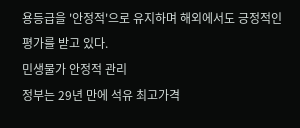용등급을 '안정적'으로 유지하며 해외에서도 긍정적인 평가를 받고 있다.
민생물가 안정적 관리
정부는 29년 만에 석유 최고가격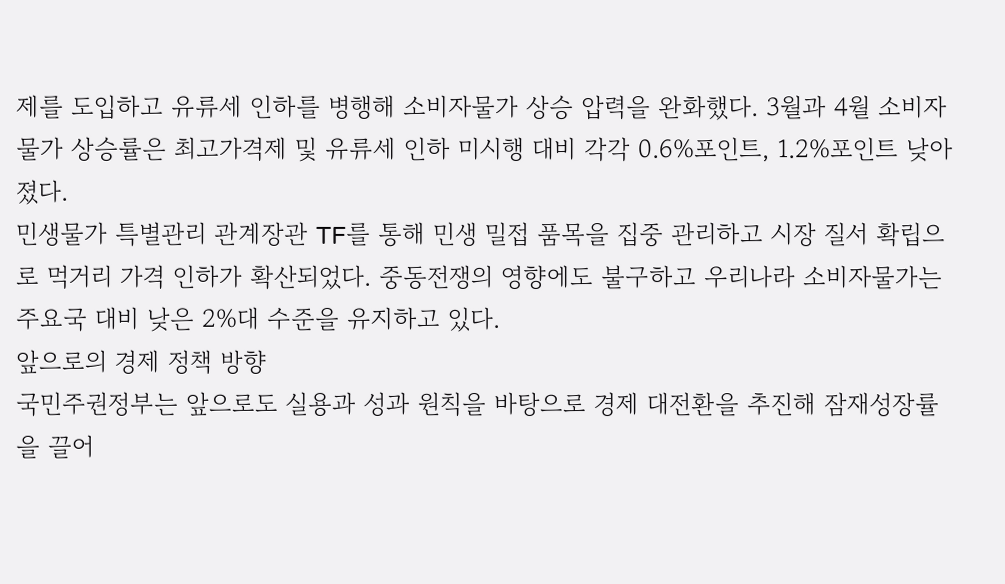제를 도입하고 유류세 인하를 병행해 소비자물가 상승 압력을 완화했다. 3월과 4월 소비자물가 상승률은 최고가격제 및 유류세 인하 미시행 대비 각각 0.6%포인트, 1.2%포인트 낮아졌다.
민생물가 특별관리 관계장관 TF를 통해 민생 밀접 품목을 집중 관리하고 시장 질서 확립으로 먹거리 가격 인하가 확산되었다. 중동전쟁의 영향에도 불구하고 우리나라 소비자물가는 주요국 대비 낮은 2%대 수준을 유지하고 있다.
앞으로의 경제 정책 방향
국민주권정부는 앞으로도 실용과 성과 원칙을 바탕으로 경제 대전환을 추진해 잠재성장률을 끌어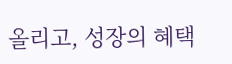올리고, 성장의 혜택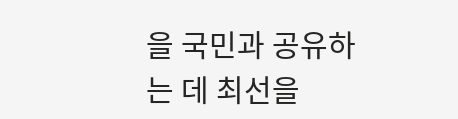을 국민과 공유하는 데 최선을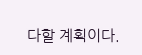다할 계획이다.